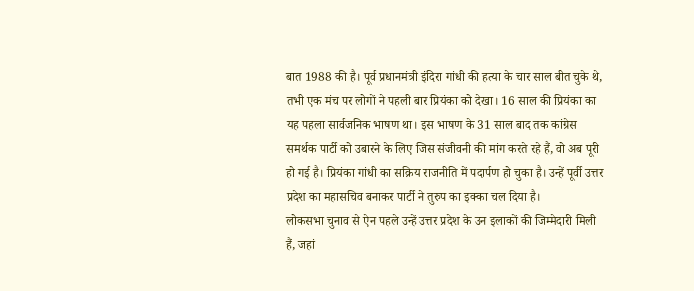बात 1988 की है। पूर्व प्रधानमंत्री इंदिरा गांधी की हत्या के चार साल बीत चुके थे, तभी एक मंच पर लोगों ने पहली बार प्रियंका को देखा। 16 साल की प्रियंका का यह पहला सार्वजनिक भाषण था। इस भाषण के 31 साल बाद तक कांग्रेस समर्थक पार्टी को उबारने के लिए जिस संजीवनी की मांग करते रहे हैं, वो अब पूरी हो गई है। प्रियंका गांधी का सक्रिय राजनीति में पदार्पण हो चुका है। उन्हें पूर्वी उत्तर प्रदेश का महासचिव बनाकर पार्टी ने तुरुप का इक्का चल दिया है।
लोकसभा चुनाव से ऐन पहले उन्हें उत्तर प्रदेश के उन इलाकों की जिम्मेदारी मिली हैं, जहां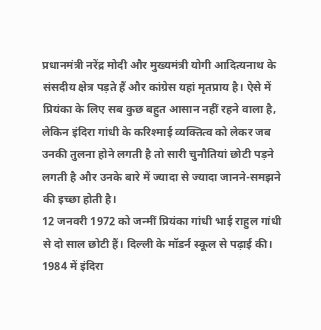प्रधानमंत्री नरेंद्र मोदी और मुख्यमंत्री योगी आदित्यनाथ के संसदीय क्षेत्र पड़ते हैं और कांग्रेस यहां मृतप्राय है। ऐसे में प्रियंका के लिए सब कुछ बहुत आसान नहीं रहने वाला है, लेकिन इंदिरा गांधी के करिश्माई व्यक्तित्व को लेकर जब उनकी तुलना होने लगती है तो सारी चुनौतियां छोटी पड़ने लगती है और उनके बारे में ज्यादा से ज्यादा जानने-समझने की इच्छा होती है।
12 जनवरी 1972 को जन्मीं प्रियंका गांधी भाई राहुल गांधी से दो साल छोटी हैं। दिल्ली के मॉडर्न स्कूल से पढ़ाई की। 1984 में इंदिरा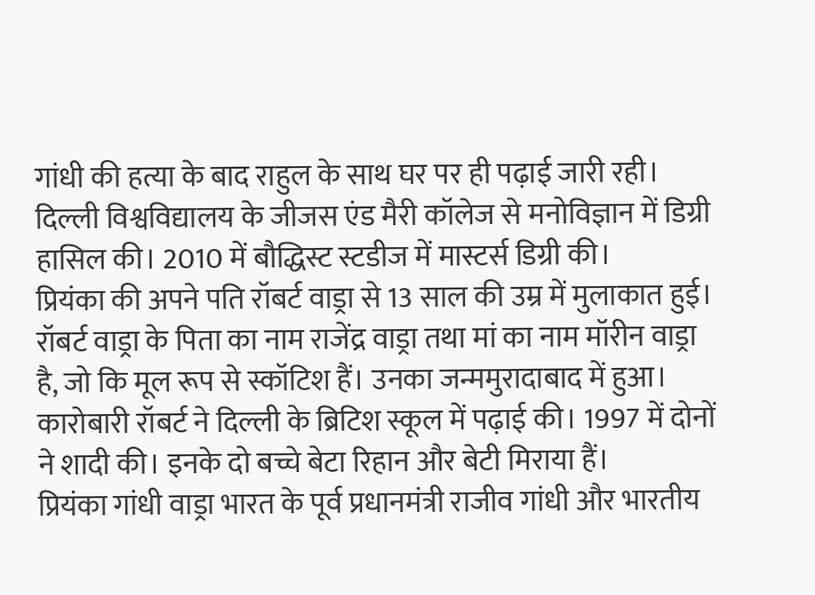गांधी की हत्या के बाद राहुल के साथ घर पर ही पढ़ाई जारी रही। दिल्ली विश्वविद्यालय के जीजस एंड मैरी कॉलेज से मनोविज्ञान में डिग्री हासिल की। 2010 में बौद्धिस्ट स्टडीज में मास्टर्स डिग्री की।
प्रियंका की अपने पति रॉबर्ट वाड्रा से 13 साल की उम्र में मुलाकात हुई। रॉबर्ट वाड्रा के पिता का नाम राजेंद्र वाड्रा तथा मां का नाम मॉरीन वाड्रा है, जो कि मूल रूप से स्कॉटिश हैं। उनका जन्ममुरादाबाद में हुआ। कारोबारी रॉबर्ट ने दिल्ली के ब्रिटिश स्कूल में पढ़ाई की। 1997 में दोनों ने शादी की। इनके दो बच्चे बेटा रिहान और बेटी मिराया हैं।
प्रियंका गांधी वाड्रा भारत के पूर्व प्रधानमंत्री राजीव गांधी और भारतीय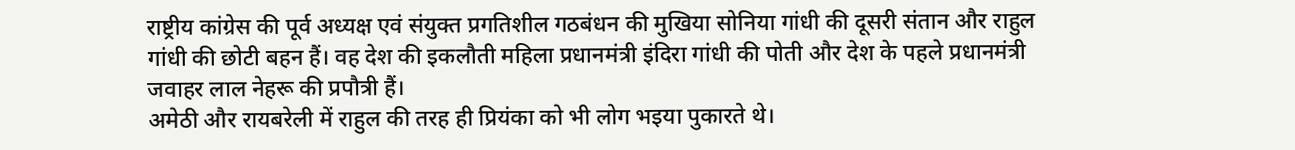राष्ट्रीय कांग्रेस की पूर्व अध्यक्ष एवं संयुक्त प्रगतिशील गठबंधन की मुखिया सोनिया गांधी की दूसरी संतान और राहुल गांधी की छोटी बहन हैं। वह देश की इकलौती महिला प्रधानमंत्री इंदिरा गांधी की पोती और देश के पहले प्रधानमंत्री जवाहर लाल नेहरू की प्रपौत्री हैं।
अमेठी और रायबरेली में राहुल की तरह ही प्रियंका को भी लोग भइया पुकारते थे।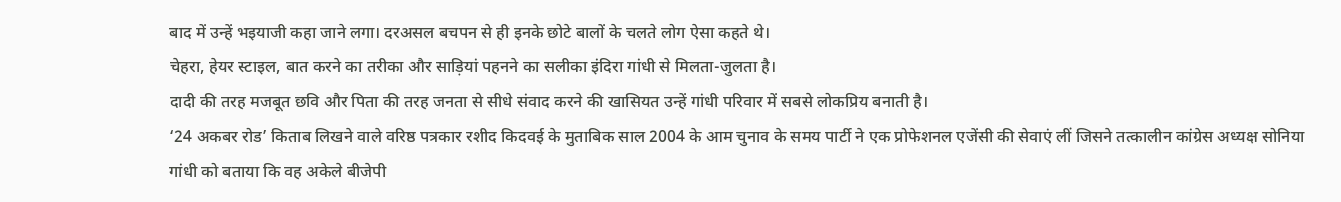बाद में उन्हें भइयाजी कहा जाने लगा। दरअसल बचपन से ही इनके छोटे बालों के चलते लोग ऐसा कहते थे।
चेहरा, हेयर स्टाइल, बात करने का तरीका और साड़ियां पहनने का सलीका इंदिरा गांधी से मिलता-जुलता है।
दादी की तरह मजबूत छवि और पिता की तरह जनता से सीधे संवाद करने की खासियत उन्हें गांधी परिवार में सबसे लोकप्रिय बनाती है।
‘24 अकबर रोड’ किताब लिखने वाले वरिष्ठ पत्रकार रशीद किदवई के मुताबिक साल 2004 के आम चुनाव के समय पार्टी ने एक प्रोफेशनल एजेंसी की सेवाएं लीं जिसने तत्कालीन कांग्रेस अध्यक्ष सोनिया गांधी को बताया कि वह अकेले बीजेपी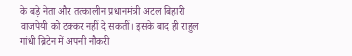के बड़े नेता और तत्कालीन प्रधानमंत्री अटल बिहारी वाजपेयी को टक्कर नहीं दे सकतीं। इसके बाद ही राहुल गांधी ब्रिटेन में अपनी नौकरी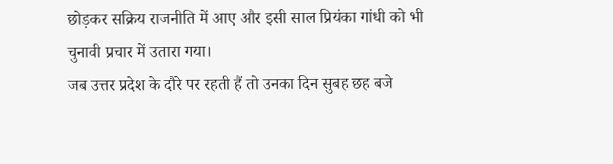छोड़कर सक्रिय राजनीति में आए और इसी साल प्रियंका गांधी को भी चुनावी प्रचार में उतारा गया।
जब उत्तर प्रदेश के दौरे पर रहती हैं तो उनका दिन सुबह छह बजे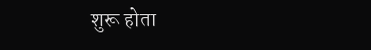शुरू होता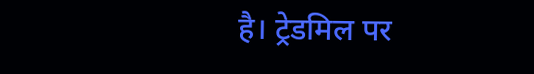है। ट्रेडमिल पर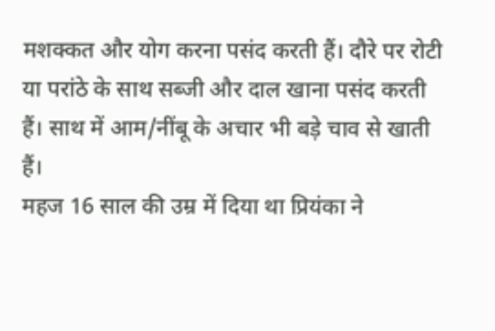मशक्कत और योग करना पसंद करती हैं। दौरे पर रोटी या परांठे के साथ सब्जी और दाल खाना पसंद करती हैं। साथ में आम/नींबू के अचार भी बड़े चाव से खाती हैं।
महज 16 साल की उम्र में दिया था प्रियंका ने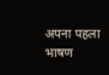अपना पहला भाषण